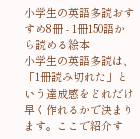小学生の英語多読おすすめ8冊 - 1冊150語から読める絵本
小学生の英語多読は、「1冊読み切れた」という達成感をどれだけ早く作れるかで決まります。ここで紹介す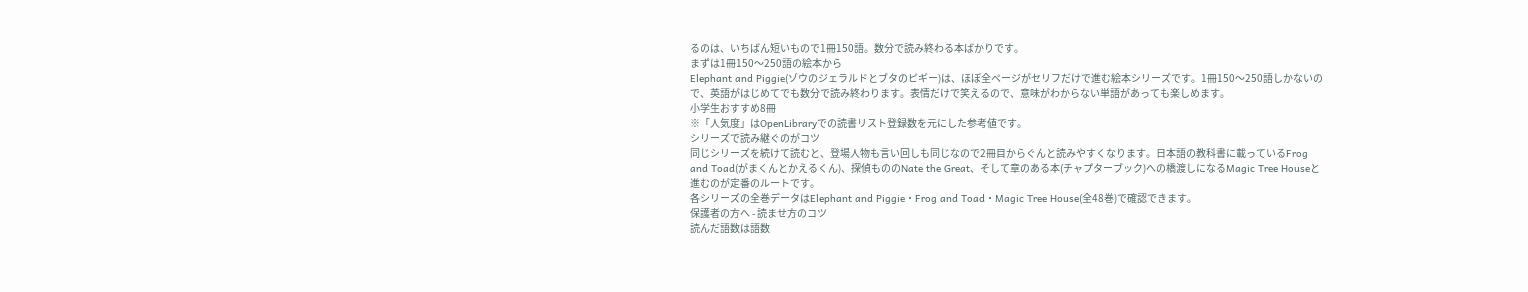るのは、いちばん短いもので1冊150語。数分で読み終わる本ばかりです。
まずは1冊150〜250語の絵本から
Elephant and Piggie(ゾウのジェラルドとブタのピギー)は、ほぼ全ページがセリフだけで進む絵本シリーズです。1冊150〜250語しかないので、英語がはじめてでも数分で読み終わります。表情だけで笑えるので、意味がわからない単語があっても楽しめます。
小学生おすすめ8冊
※「人気度」はOpenLibraryでの読書リスト登録数を元にした参考値です。
シリーズで読み継ぐのがコツ
同じシリーズを続けて読むと、登場人物も言い回しも同じなので2冊目からぐんと読みやすくなります。日本語の教科書に載っているFrog and Toad(がまくんとかえるくん)、探偵もののNate the Great、そして章のある本(チャプターブック)への橋渡しになるMagic Tree Houseと進むのが定番のルートです。
各シリーズの全巻データはElephant and Piggie・Frog and Toad・Magic Tree House(全48巻)で確認できます。
保護者の方へ - 読ませ方のコツ
読んだ語数は語数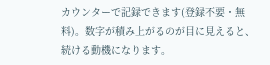カウンターで記録できます(登録不要・無料)。数字が積み上がるのが目に見えると、続ける動機になります。